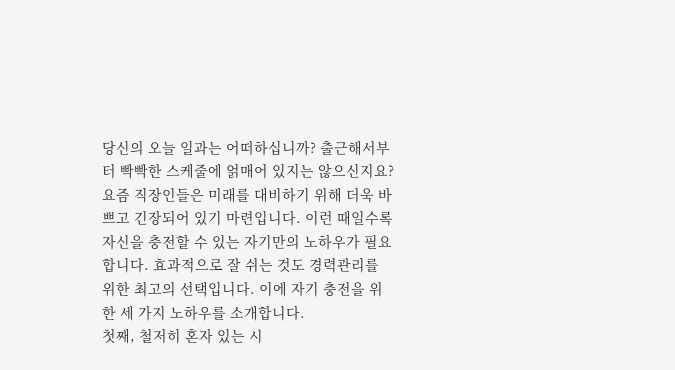당신의 오늘 일과는 어떠하십니까? 출근해서부터 빡빡한 스케줄에 얽매어 있지는 않으신지요? 요즘 직장인들은 미래를 대비하기 위해 더욱 바쁘고 긴장되어 있기 마련입니다. 이런 때일수록 자신을 충전할 수 있는 자기만의 노하우가 필요합니다. 효과적으로 잘 쉬는 것도 경력관리를 위한 최고의 선택입니다. 이에 자기 충전을 위한 세 가지 노하우를 소개합니다.
첫째, 철저히 혼자 있는 시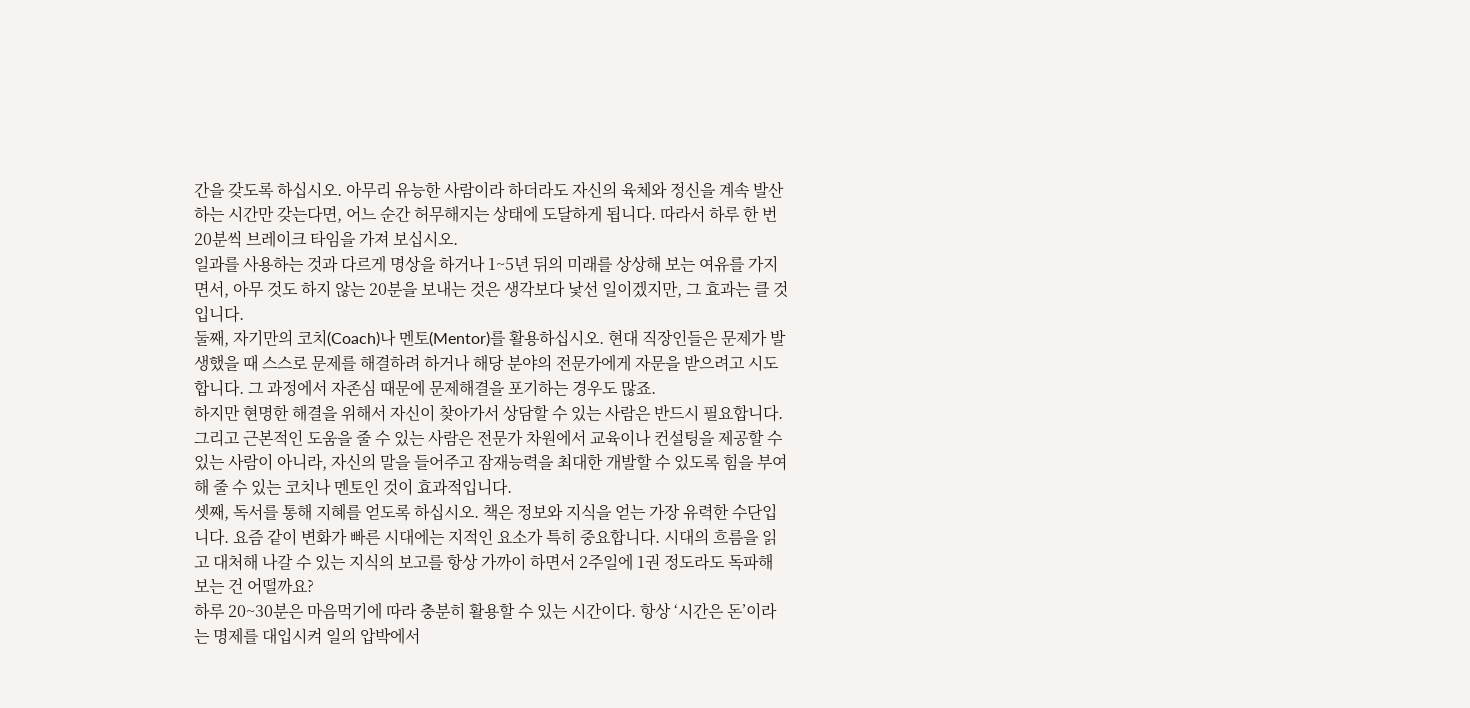간을 갖도록 하십시오. 아무리 유능한 사람이라 하더라도 자신의 육체와 정신을 계속 발산하는 시간만 갖는다면, 어느 순간 허무해지는 상태에 도달하게 됩니다. 따라서 하루 한 번 20분씩 브레이크 타임을 가져 보십시오.
일과를 사용하는 것과 다르게 명상을 하거나 1~5년 뒤의 미래를 상상해 보는 여유를 가지면서, 아무 것도 하지 않는 20분을 보내는 것은 생각보다 낯선 일이겠지만, 그 효과는 클 것입니다.
둘째, 자기만의 코치(Coach)나 멘토(Mentor)를 활용하십시오. 현대 직장인들은 문제가 발생했을 때 스스로 문제를 해결하려 하거나 해당 분야의 전문가에게 자문을 받으려고 시도합니다. 그 과정에서 자존심 때문에 문제해결을 포기하는 경우도 많죠.
하지만 현명한 해결을 위해서 자신이 찾아가서 상담할 수 있는 사람은 반드시 필요합니다. 그리고 근본적인 도움을 줄 수 있는 사람은 전문가 차원에서 교육이나 컨설팅을 제공할 수 있는 사람이 아니라, 자신의 말을 들어주고 잠재능력을 최대한 개발할 수 있도록 힘을 부여해 줄 수 있는 코치나 멘토인 것이 효과적입니다.
셋째, 독서를 통해 지혜를 얻도록 하십시오. 책은 정보와 지식을 얻는 가장 유력한 수단입니다. 요즘 같이 변화가 빠른 시대에는 지적인 요소가 특히 중요합니다. 시대의 흐름을 읽고 대처해 나갈 수 있는 지식의 보고를 항상 가까이 하면서 2주일에 1권 정도라도 독파해 보는 건 어떨까요?
하루 20~30분은 마음먹기에 따라 충분히 활용할 수 있는 시간이다. 항상 ‘시간은 돈’이라는 명제를 대입시켜 일의 압박에서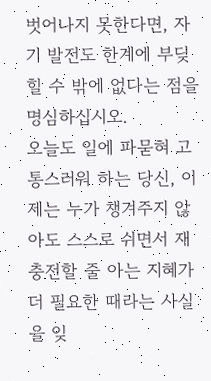벗어나지 못한다면, 자기 발전도 한계에 부딪힐 수 밖에 없다는 점을 명심하십시오.
오늘도 일에 파묻혀 고통스러워 하는 당신, 이제는 누가 챙겨주지 않아도 스스로 쉬면서 재충전할 줄 아는 지혜가 더 필요한 때라는 사실을 잊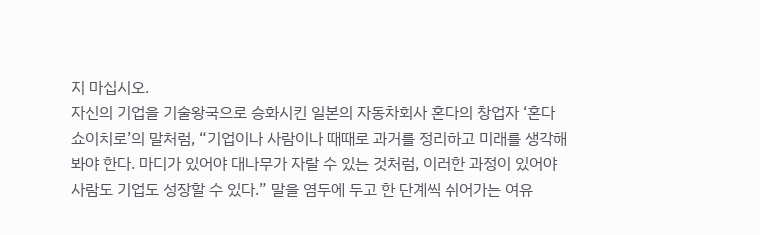지 마십시오.
자신의 기업을 기술왕국으로 승화시킨 일본의 자동차회사 혼다의 창업자 ‘혼다 쇼이치로’의 말처럼, “기업이나 사람이나 때때로 과거를 정리하고 미래를 생각해 봐야 한다. 마디가 있어야 대나무가 자랄 수 있는 것처럼, 이러한 과정이 있어야 사람도 기업도 성장할 수 있다.” 말을 염두에 두고 한 단계씩 쉬어가는 여유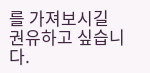를 가져보시길 권유하고 싶습니다.